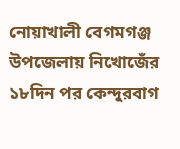নোয়াখালী বেগমগঞ্জ উপজেলায় নিখোজেঁর ১৮দিন পর কেন্দুরবাগ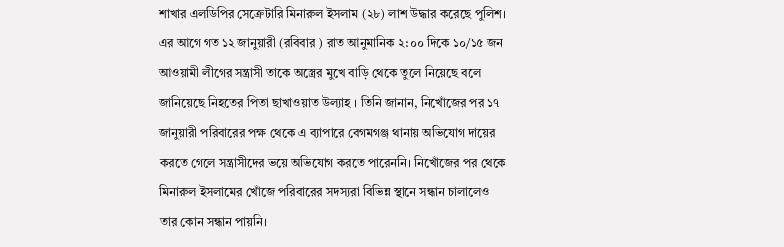শাখার এলডিপির সেক্রেটারি মিনারুল ইসলাম (২৮) লাশ উদ্ধার করেছে পুলিশ। এর আগে গত ১২ জানুয়ারী (রবিবার ) রাত আনুমানিক ২:০০ দিকে ১০/১৫ জন আওয়ামী লীগের সন্ত্রাসী তাকে অস্ত্রের মুখে বাড়ি থেকে তুলে নিয়েছে বলে জানিয়েছে নিহতের পিতা ছাখাওয়াত উল্যাহ । তিনি জানান, নিখোঁজের পর ১৭ জানুয়ারী পরিবারের পক্ষ থেকে এ ব্যাপারে বেগমগঞ্জ থানায় অভিযোগ দায়ের করতে গেলে সন্ত্রাসীদের ভয়ে অভিযোগ করতে পারেননি। নিখোঁজের পর থেকে মিনারুল ইসলামের খোঁজে পরিবারের সদস্যরা বিভিন্ন স্থানে সন্ধান চালালেও তার কোন সন্ধান পায়নি।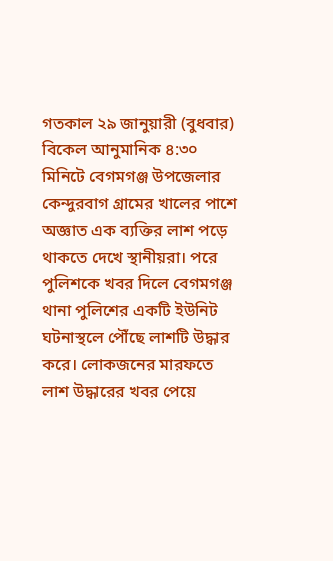গতকাল ২৯ জানুয়ারী (বুধবার) বিকেল আনুমানিক ৪:৩০ মিনিটে বেগমগঞ্জ উপজেলার কেন্দুরবাগ গ্রামের খালের পাশে অজ্ঞাত এক ব্যক্তির লাশ পড়ে থাকতে দেখে স্থানীয়রা। পরে পুলিশকে খবর দিলে বেগমগঞ্জ থানা পুলিশের একটি ইউনিট ঘটনাস্থলে পৌঁছে লাশটি উদ্ধার করে। লোকজনের মারফতে লাশ উদ্ধারের খবর পেয়ে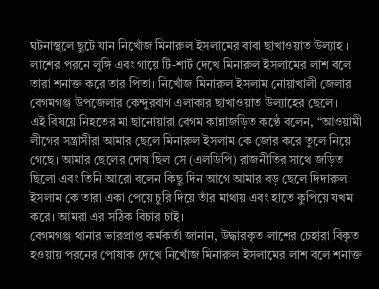ঘটনাস্থলে ছুটে যান নিখোঁজ মিনারুল ইসলামের বাবা ছাখাওয়াত উল্যাহ । লাশের পরনে লুঙ্গি এবং গায়ে টি-শার্ট দেখে মিনারুল ইসলামের লাশ বলে তারা শনাক্ত করে তার পিতা। নিখোঁজ মিনারুল ইসলাম নোয়াখালী জেলার বেগমগঞ্জ উপজেলার কেন্দুরবাগ এলাকার ছাখাওয়াত উল্যাহের ছেলে।
এই বিষয়ে নিহতের মা ছানোয়ারা বেগম কান্নাজড়িত কণ্ঠে বলেন, “আওয়ামী লীগের সন্ত্রাসীরা আমার ছেলে মিনারুল ইসলাম কে জোর করে তুলে নিয়ে গেছে। আমার ছেলের দোষ ছিল সে (এলডিপি) রাজনীতির সাথে জড়িত ছিলো এবং তিনি আরো বলেন কিছু দিন আগে আমার বড় ছেলে দিদারুল ইসলাম কে তারা একা পেয়ে চুরি দিয়ে তাঁর মাথায় এবং হাতে কুপিয়ে যখম করে। আমরা এর সঠিক বিচার চাই।
বেগমগঞ্জ থানার ভারপ্রাপ্ত কর্মকর্তা জানান, উদ্ধারকৃত লাশের চেহারা বিকৃত হওয়ায় পরনের পোষাক দেখে নিখোঁজ মিনারুল ইসলামের লাশ বলে শনাক্ত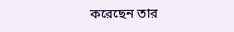করেছেন তার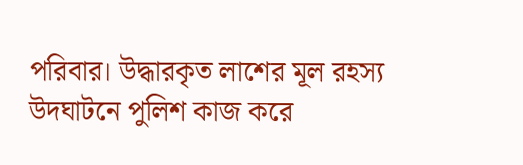পরিবার। উদ্ধারকৃত লাশের মূল রহস্য উদঘাটনে পুলিশ কাজ করে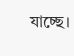যাচ্ছে।